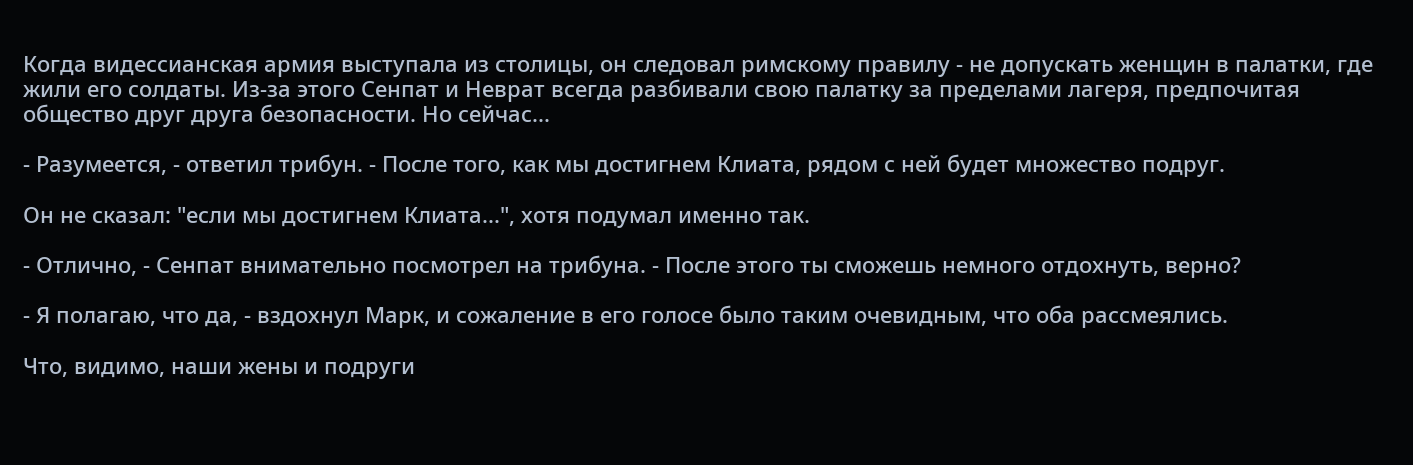Когда видессианская армия выступала из столицы, он следовал римскому правилу - не допускать женщин в палатки, где жили его солдаты. Из-за этого Сенпат и Неврат всегда разбивали свою палатку за пределами лагеря, предпочитая общество друг друга безопасности. Но сейчас...

- Разумеется, - ответил трибун. - После того, как мы достигнем Клиата, рядом с ней будет множество подруг.

Он не сказал: "если мы достигнем Клиата...", хотя подумал именно так.

- Отлично, - Сенпат внимательно посмотрел на трибуна. - После этого ты сможешь немного отдохнуть, верно?

- Я полагаю, что да, - вздохнул Марк, и сожаление в его голосе было таким очевидным, что оба рассмеялись.

Что, видимо, наши жены и подруги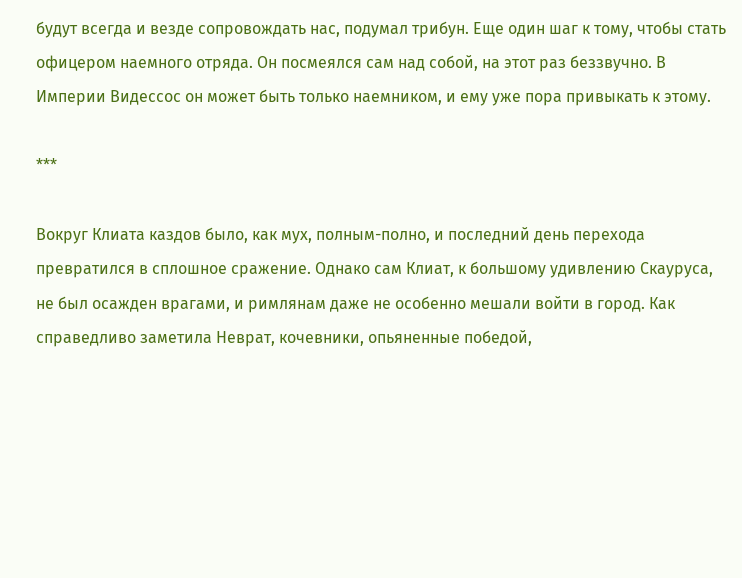будут всегда и везде сопровождать нас, подумал трибун. Еще один шаг к тому, чтобы стать офицером наемного отряда. Он посмеялся сам над собой, на этот раз беззвучно. В Империи Видессос он может быть только наемником, и ему уже пора привыкать к этому.

***

Вокруг Клиата каздов было, как мух, полным-полно, и последний день перехода превратился в сплошное сражение. Однако сам Клиат, к большому удивлению Скауруса, не был осажден врагами, и римлянам даже не особенно мешали войти в город. Как справедливо заметила Неврат, кочевники, опьяненные победой,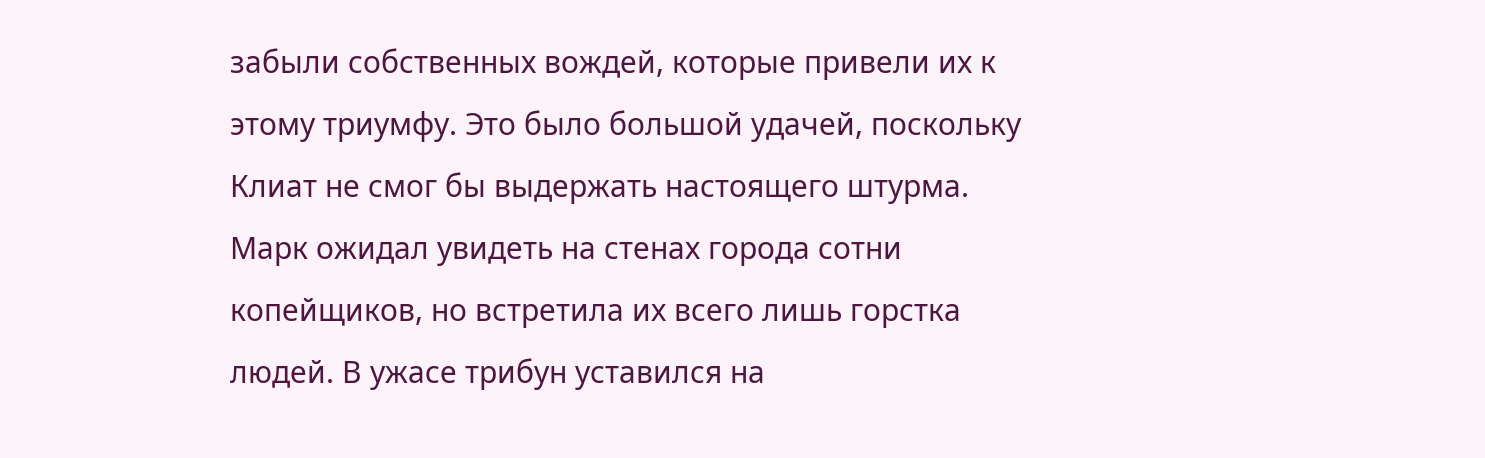забыли собственных вождей, которые привели их к этому триумфу. Это было большой удачей, поскольку Клиат не смог бы выдержать настоящего штурма. Марк ожидал увидеть на стенах города сотни копейщиков, но встретила их всего лишь горстка людей. В ужасе трибун уставился на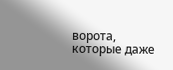ворота, которые даже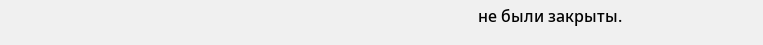не были закрыты.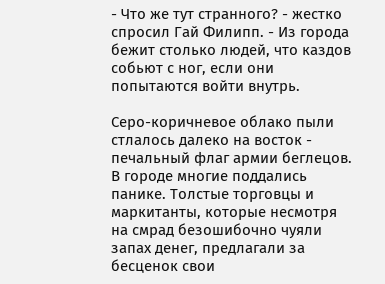- Что же тут странного? - жестко спросил Гай Филипп. - Из города бежит столько людей, что каздов собьют с ног, если они попытаются войти внутрь.

Серо-коричневое облако пыли стлалось далеко на восток - печальный флаг армии беглецов. В городе многие поддались панике. Толстые торговцы и маркитанты, которые несмотря на смрад безошибочно чуяли запах денег, предлагали за бесценок свои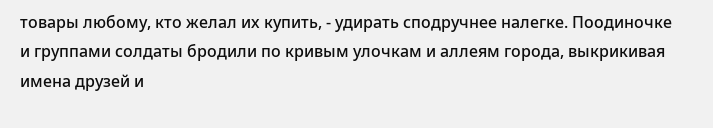товары любому, кто желал их купить, - удирать сподручнее налегке. Поодиночке и группами солдаты бродили по кривым улочкам и аллеям города, выкрикивая имена друзей и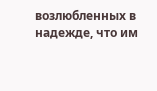возлюбленных в надежде, что им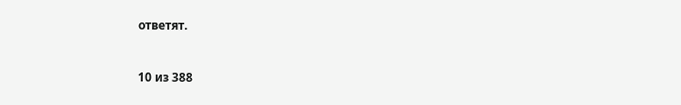ответят.



10 из 388